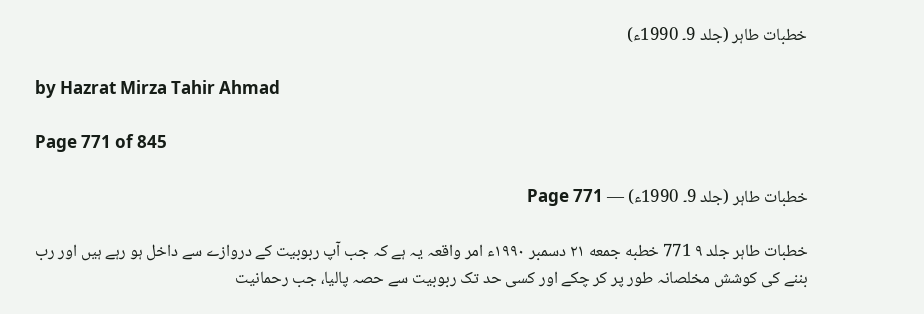خطبات طاہر (جلد 9۔ 1990ء)

by Hazrat Mirza Tahir Ahmad

Page 771 of 845

خطبات طاہر (جلد 9۔ 1990ء) — Page 771

خطبات طاہر جلد ۹ 771 خطبه جمعه ۲۱ دسمبر ۱۹۹۰ء امر واقعہ یہ ہے کہ جب آپ ربوبیت کے دروازے سے داخل ہو رہے ہیں اور رب بننے کی کوشش مخلصانہ طور پر کر چکے اور کسی حد تک ربوبیت سے حصہ پالیا، جب رحمانیت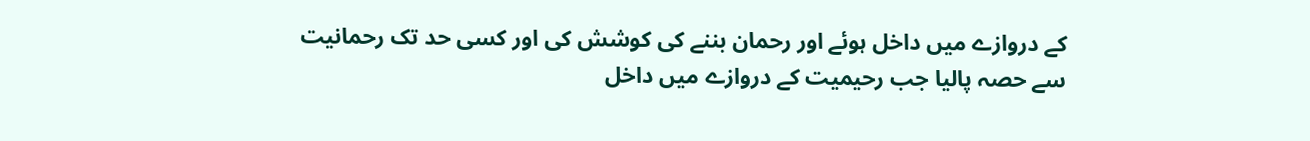کے دروازے میں داخل ہوئے اور رحمان بننے کی کوشش کی اور کسی حد تک رحمانیت سے حصہ پالیا جب رحیمیت کے دروازے میں داخل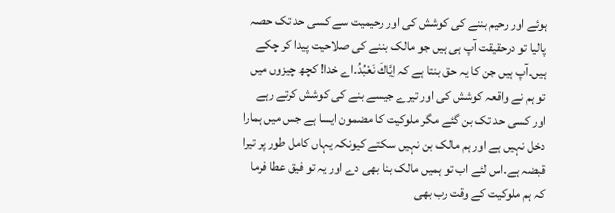ہوئے اور رحیم بننے کی کوشش کی اور رحیمیت سے کسی حد تک حصہ پالیا تو درحقیقت آپ ہی ہیں جو مالک بننے کی صلاحیت پیدا کر چکے ہیں۔آپ ہیں جن کا یہ حق بنتا ہے کہ اِيَّاكَ نَعْبُدُ۔اے خدا! کچھ چیزوں میں تو ہم نے واقعہ کوشش کی اور تیرے جیسے بنے کی کوشش کرتے رہے اور کسی حد تک بن گئے مگر ملوکیت کا مضمون ایسا ہے جس میں ہمارا دخل نہیں ہے اور ہم مالک بن نہیں سکتے کیونکہ یہاں کامل طور پر تیرا قبضہ ہے۔اس لئے اب تو ہمیں مالک بنا بھی دے اور یہ تو فیق عطا فرما کہ ہم ملوکیت کے وقت رب بھی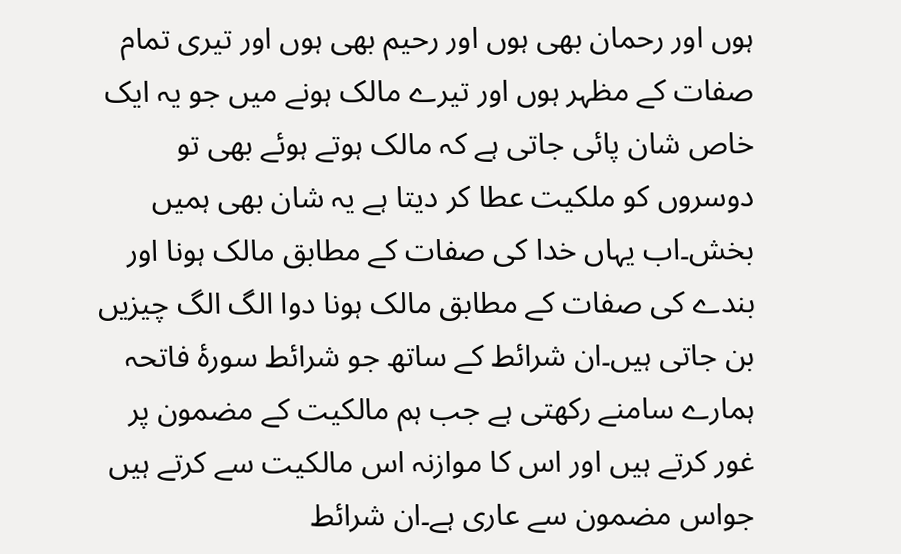ہوں اور رحمان بھی ہوں اور رحیم بھی ہوں اور تیری تمام صفات کے مظہر ہوں اور تیرے مالک ہونے میں جو یہ ایک خاص شان پائی جاتی ہے کہ مالک ہوتے ہوئے بھی تو دوسروں کو ملکیت عطا کر دیتا ہے یہ شان بھی ہمیں بخش۔اب یہاں خدا کی صفات کے مطابق مالک ہونا اور بندے کی صفات کے مطابق مالک ہونا دوا الگ الگ چیزیں بن جاتی ہیں۔ان شرائط کے ساتھ جو شرائط سورۂ فاتحہ ہمارے سامنے رکھتی ہے جب ہم مالکیت کے مضمون پر غور کرتے ہیں اور اس کا موازنہ اس مالکیت سے کرتے ہیں جواس مضمون سے عاری ہے۔ان شرائط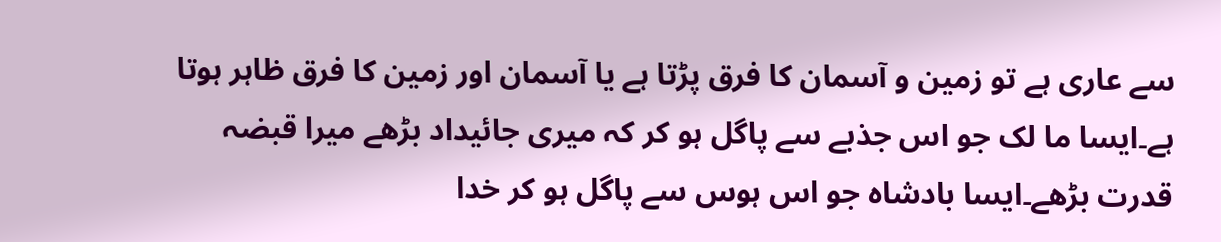سے عاری ہے تو زمین و آسمان کا فرق پڑتا ہے یا آسمان اور زمین کا فرق ظاہر ہوتا ہے۔ایسا ما لک جو اس جذبے سے پاگل ہو کر کہ میری جائیداد بڑھے میرا قبضہ قدرت بڑھے۔ایسا بادشاہ جو اس ہوس سے پاگل ہو کر خدا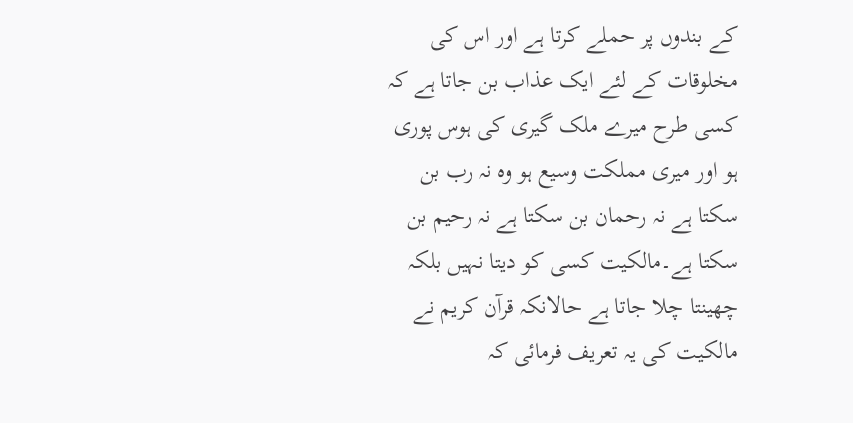کے بندوں پر حملے کرتا ہے اور اس کی مخلوقات کے لئے ایک عذاب بن جاتا ہے کہ کسی طرح میرے ملک گیری کی ہوس پوری ہو اور میری مملکت وسیع ہو وہ نہ رب بن سکتا ہے نہ رحمان بن سکتا ہے نہ رحیم بن سکتا ہے۔مالکیت کسی کو دیتا نہیں بلکہ چھینتا چلا جاتا ہے حالانکہ قرآن کریم نے مالکیت کی یہ تعریف فرمائی کہ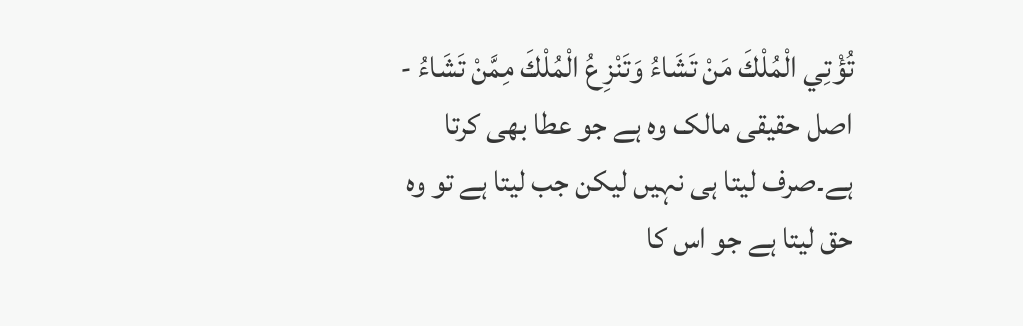تُؤْتِي الْمُلْكَ مَنْ تَشَاءُ وَتَنْزِعُ الْمُلْكَ مِمَّنْ تَشَاءُ - اصل حقیقی مالک وہ ہے جو عطا بھی کرتا ہے۔صرف لیتا ہی نہیں لیکن جب لیتا ہے تو وہ حق لیتا ہے جو اس کا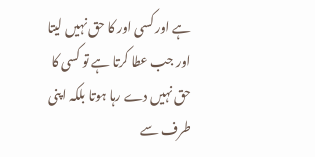ہے اور کسی اور کا حق نہیں لیتا اور جب عطا کرتا ہے تو کسی کا حق نہیں دے رہا ہوتا بلکہ اپنی طرف سے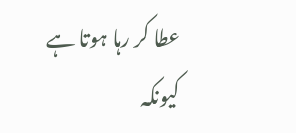عطا کر رہا ہوتا ہے کیونکہ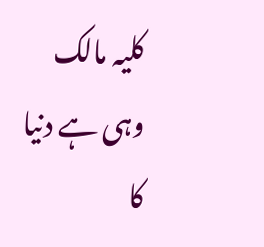کلیہ مالک وہی ہے دنیا کا